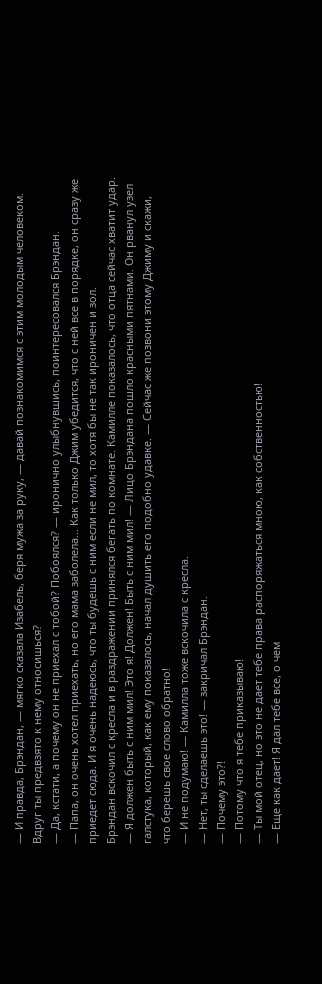— И правда, Брэндан, — мягко сказала Изабель, беря мужа за руку, — давай познакомимся с этим молодым человеком. Вдруг ты предвзято к нему относишься?
— Да, кстати, а почему он не приехал с тобой? Побоялся? — иронично улыбнувшись, поинтересовался Брэндан.
— Папа, он очень хотел приехать, но его мама заболела… Как только Джим убедится, что с ней все в порядке, он сразу же приедет сюда. И я очень надеюсь, что ты будешь с ним если не мил, то хотя бы не так ироничен и зол.
Брэндан вскочил с кресла и в раздражении принялся бегать по комнате. Камилле показалось, что отца сейчас хватит удар.
— Я должен быть с ним мил! Это я! Должен! Быть с ним мил! — Лицо Брэндана пошло красными пятнами. Он рванул узел галстука, который, как ему показалось, начал душить его подобно удавке. — Сейчас же позвони этому Джиму и скажи, что берешь свое слово обратно!
— И не подумаю! — Камилла тоже вскочила с кресла.
— Нет, ты сделаешь это! — закричал Брэндан.
— Почему это?!
— Потому что я тебе приказываю!
— Ты мой отец, но это не дает тебе права распоряжаться мною, как собственностью!
— Еще как дает! Я дал тебе все, о чем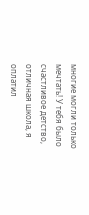многие могли только мечтать! У тебя было счастливое детство, отличная школа, я оплатил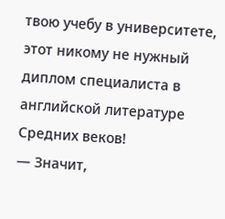твою учебу в университете, этот никому не нужный диплом специалиста в английской литературе Средних веков!
— Значит,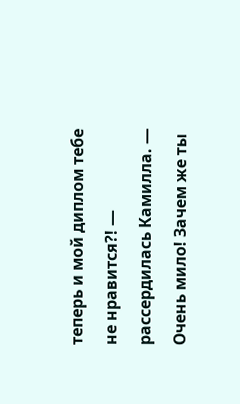теперь и мой диплом тебе не нравится?! — рассердилась Камилла. — Очень мило! Зачем же ты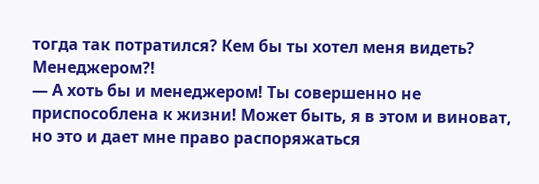тогда так потратился? Кем бы ты хотел меня видеть? Менеджером?!
— А хоть бы и менеджером! Ты совершенно не приспособлена к жизни! Может быть, я в этом и виноват, но это и дает мне право распоряжаться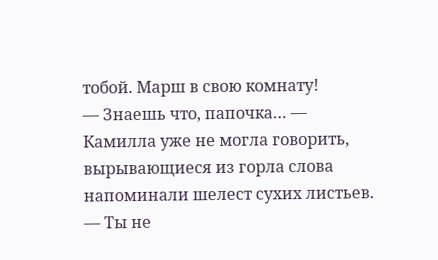тобой. Марш в свою комнату!
— Знаешь что, папочка… — Камилла уже не могла говорить, вырывающиеся из горла слова напоминали шелест сухих листьев. — Ты не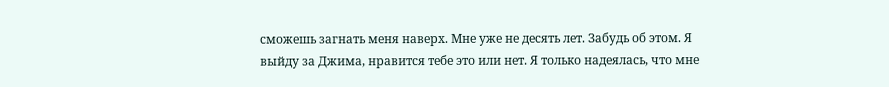сможешь загнать меня наверх. Мне уже не десять лет. Забудь об этом. Я выйду за Джима, нравится тебе это или нет. Я только надеялась, что мне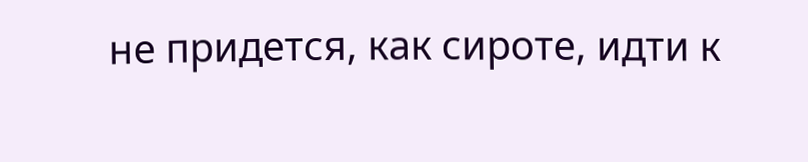не придется, как сироте, идти к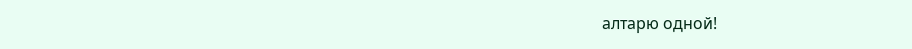алтарю одной!